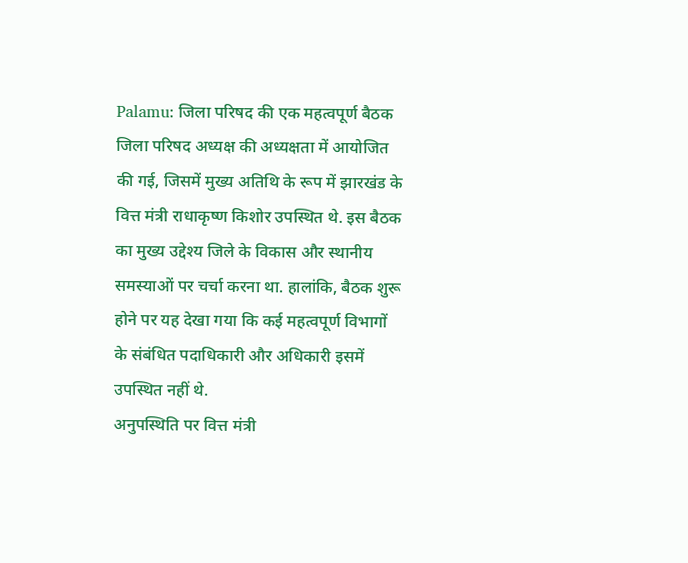Palamu: जिला परिषद की एक महत्वपूर्ण बैठक जिला परिषद अध्यक्ष की अध्यक्षता में आयोजित की गई, जिसमें मुख्य अतिथि के रूप में झारखंड के वित्त मंत्री राधाकृष्ण किशोर उपस्थित थे. इस बैठक का मुख्य उद्देश्य जिले के विकास और स्थानीय समस्याओं पर चर्चा करना था. हालांकि, बैठक शुरू होने पर यह देखा गया कि कई महत्वपूर्ण विभागों के संबंधित पदाधिकारी और अधिकारी इसमें उपस्थित नहीं थे.
अनुपस्थिति पर वित्त मंत्री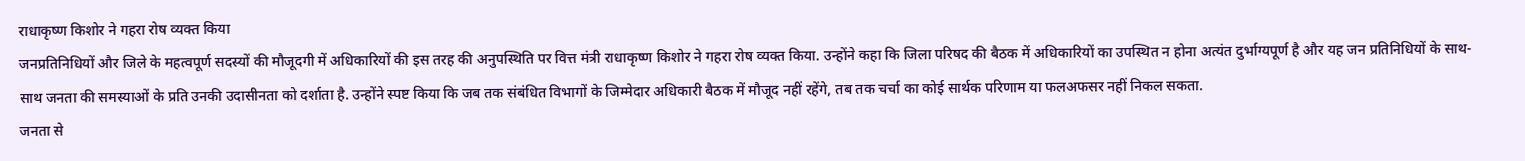राधाकृष्ण किशोर ने गहरा रोष व्यक्त किया
जनप्रतिनिधियों और जिले के महत्वपूर्ण सदस्यों की मौजूदगी में अधिकारियों की इस तरह की अनुपस्थिति पर वित्त मंत्री राधाकृष्ण किशोर ने गहरा रोष व्यक्त किया. उन्होंने कहा कि जिला परिषद की बैठक में अधिकारियों का उपस्थित न होना अत्यंत दुर्भाग्यपूर्ण है और यह जन प्रतिनिधियों के साथ-साथ जनता की समस्याओं के प्रति उनकी उदासीनता को दर्शाता है. उन्होंने स्पष्ट किया कि जब तक संबंधित विभागों के जिम्मेदार अधिकारी बैठक में मौजूद नहीं रहेंगे, तब तक चर्चा का कोई सार्थक परिणाम या फलअफसर नहीं निकल सकता.
जनता से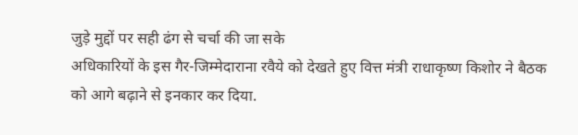जुड़े मुद्दों पर सही ढंग से चर्चा की जा सके
अधिकारियों के इस गैर-जिम्मेदाराना रवैये को देखते हुए वित्त मंत्री राधाकृष्ण किशोर ने बैठक को आगे बढ़ाने से इनकार कर दिया.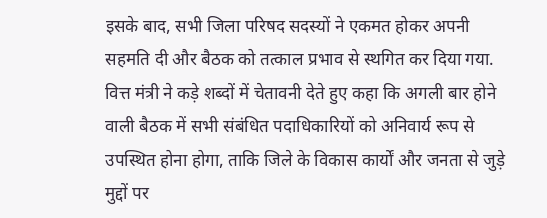इसके बाद, सभी जिला परिषद सदस्यों ने एकमत होकर अपनी सहमति दी और बैठक को तत्काल प्रभाव से स्थगित कर दिया गया. वित्त मंत्री ने कड़े शब्दों में चेतावनी देते हुए कहा कि अगली बार होने वाली बैठक में सभी संबंधित पदाधिकारियों को अनिवार्य रूप से उपस्थित होना होगा, ताकि जिले के विकास कार्यों और जनता से जुड़े मुद्दों पर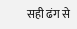सही ढंग से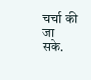चर्चा की जा सके.